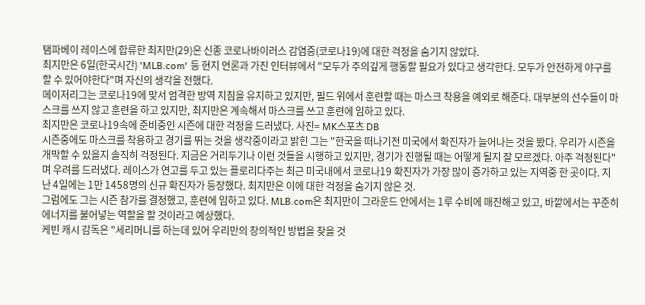탬파베이 레이스에 합류한 최지만(29)은 신종 코로나바이러스 감염증(코로나19)에 대한 걱정을 숨기지 않았다.
최지만은 6일(한국시간) 'MLB.com' 등 현지 언론과 가진 인터뷰에서 "모두가 주의깊게 행동할 필요가 있다고 생각한다. 모두가 안전하게 야구를 할 수 있어야한다"며 자신의 생각을 전했다.
메이저리그는 코로나19에 맞서 엄격한 방역 지침을 유지하고 있지만, 필드 위에서 훈련할 때는 마스크 착용을 예외로 해준다. 대부분의 선수들이 마스크를 쓰지 않고 훈련을 하고 있지만, 최지만은 계속해서 마스크를 쓰고 훈련에 임하고 있다.
최지만은 코로나19속에 준비중인 시즌에 대한 걱정을 드러냈다. 사진= MK스포츠 DB
시즌중에도 마스크를 착용하고 경기를 뛰는 것을 생각중이라고 밝힌 그는 "한국을 떠나기전 미국에서 확진자가 늘어나는 것을 봤다. 우리가 시즌을 개막할 수 있을지 솔직히 걱정된다. 지금은 거리두기나 이런 것들을 시행하고 있지만, 경기가 진행될 때는 어떻게 될지 잘 모르겠다. 아주 걱정된다"며 우려를 드러냈다. 레이스가 연고를 두고 있는 플로리다주는 최근 미국내에서 코로나19 확진자가 가장 많이 증가하고 있는 지역중 한 곳이다. 지난 4일에는 1만 1458명의 신규 확진자가 등장했다. 최지만은 이에 대한 걱정을 숨기지 않은 것.
그럼에도 그는 시즌 참가를 결정했고, 훈련에 임하고 있다. MLB.com은 최지만이 그라운드 안에서는 1루 수비에 매진해고 있고, 바깥에서는 꾸준히 에너지를 불어넣는 역할을 할 것이라고 예상했다.
케빈 캐시 감독은 "세리머니를 하는데 있어 우리만의 창의적인 방법을 찾을 것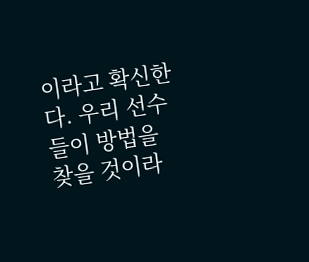이라고 확신한다. 우리 선수들이 방법을 찾을 것이라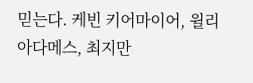믿는다. 케빈 키어마이어, 윌리 아다메스, 최지만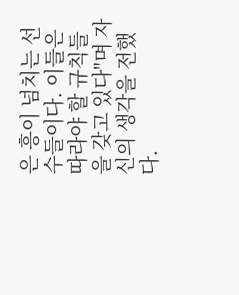은 흥이 넘치는 선수들이다. 이들은 따라야 할 규칙들을 갖고 있다"며 자신의 생각을 전했다.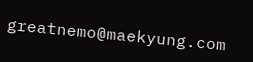greatnemo@maekyung.com